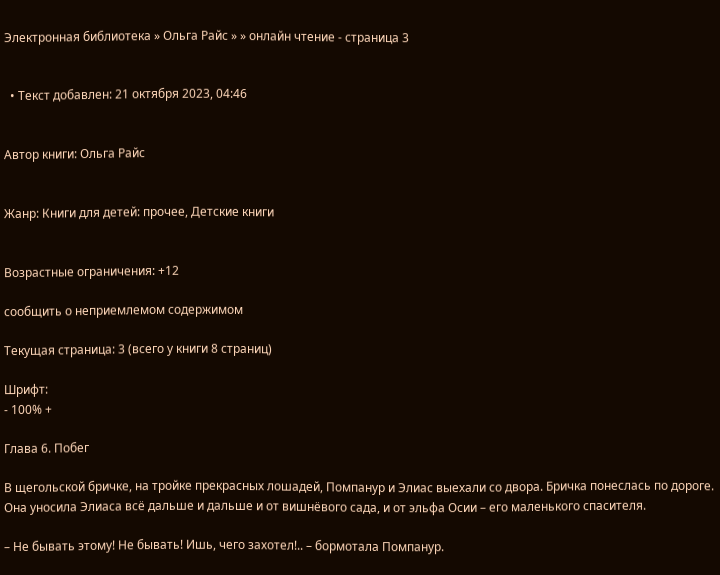Электронная библиотека » Ольга Райс » » онлайн чтение - страница 3


  • Текст добавлен: 21 октября 2023, 04:46


Автор книги: Ольга Райс


Жанр: Книги для детей: прочее, Детские книги


Возрастные ограничения: +12

сообщить о неприемлемом содержимом

Текущая страница: 3 (всего у книги 8 страниц)

Шрифт:
- 100% +

Глава 6. Побег

В щегольской бричке, на тройке прекрасных лошадей, Помпанур и Элиас выехали со двора. Бричка понеслась по дороге. Она уносила Элиаса всё дальше и дальше и от вишнёвого сада, и от эльфа Осии – его маленького спасителя.

– Не бывать этому! Не бывать! Ишь, чего захотел!.. – бормотала Помпанур.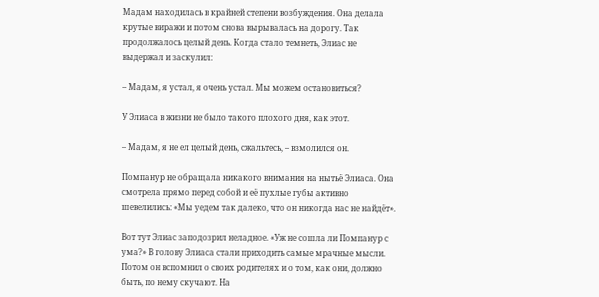Мадам находилась в крайней степени возбуждения. Она делала крутые виражи и потом снова вырывалась на дорогу. Так продолжалось целый день. Когда стало темнеть, Элиас не выдержал и заскулил:

– Мадам, я устал, я очень устал. Мы можем остановиться?

У Элиаса в жизни не было такого плохого дня, как этот.

– Мадам, я не ел целый день, сжальтесь, – взмолился он.

Помпанур не обращала никакого внимания на нытьё Элиаса. Она смотрела прямо перед собой и её пухлые губы активно шевелились: «Мы уедем так далеко, что он никогда нас не найдёт».

Вот тут Элиас заподозрил неладное. «Уж не сошла ли Помпанур с ума?» В голову Элиаса стали приходить самые мрачные мысли. Потом он вспомнил о своих родителях и о том, как они, должно быть, по нему скучают. На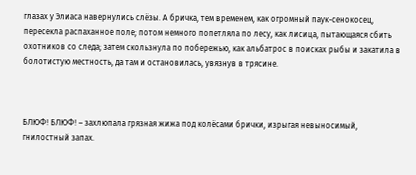глазах у Элиаса навернулись слёзы. А бричка, тем временем, как огромный паук-сенокосец, пересекла распаханное поле; потом немного попетляла по лесу, как лисица, пытающаяся сбить охотников со следа; затем скользнула по побережью, как альбатрос в поисках рыбы и закатила в болотистую местность, да там и остановилась, увязнув в трясине.



БЛЮФ! БЛЮФ! – захлюпала грязная жижа под колёсами брички, изрыгая невыносимый, гнилостный запах.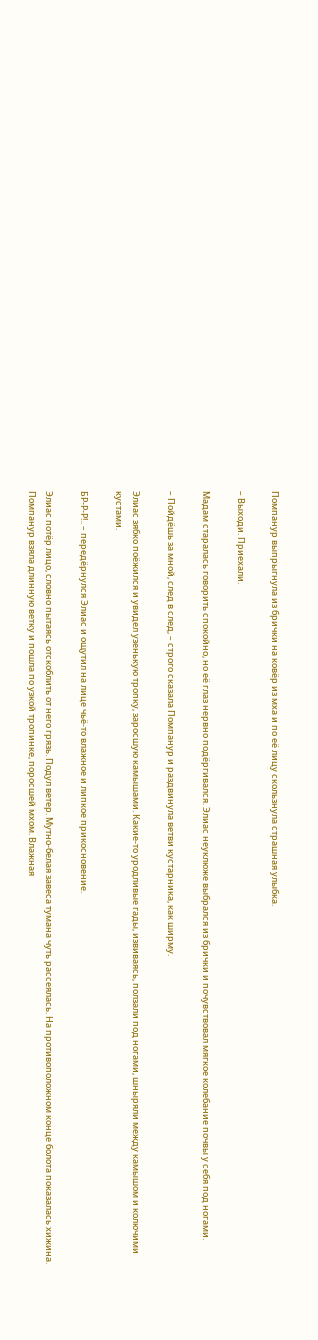Помпанур выпрыгнула из брички на ковёр из мха и по её лицу скользнула страшная улыбка.

– Выходи. Приехали.

Мадам старалась говорить спокойно, но её глаз нервно подёргивался. Элиас неуклюже выбрался из брички и почувствовал мягкое колебание почвы у себя под ногами.

– Пойдёшь за мной, след в след, – строго сказала Помпанур и раздвинула ветви кустарника, как ширму.

Элиас зябко поёжился и увидел узенькую тропку, заросшую камышами. Какие-то уродливые гады, извиваясь, ползали под ногами, шныряли между камышом и колючими кустами.

БР-Р-Р!.. – передёрнулся Элиас и ощутил на лице чьё-то влажное и липкое прикосновение.

Элиас потёр лицо, словно пытаясь отскоблить от него грязь. Подул ветер. Мутно-белая завеса тумана чуть рассеялась. На противоположном конце болота показалась хижина. Помпанур взяла длинную ветку и пошла по узкой тропинке, поросшей мхом. Влажная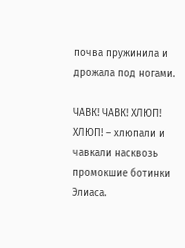почва пружинила и дрожала под ногами.

ЧАВК! ЧАВК! ХЛЮП! ХЛЮП! – хлюпали и чавкали насквозь промокшие ботинки Элиаса.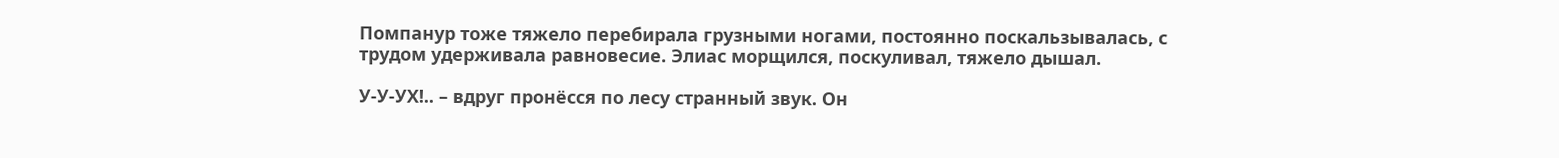Помпанур тоже тяжело перебирала грузными ногами, постоянно поскальзывалась, с трудом удерживала равновесие. Элиас морщился, поскуливал, тяжело дышал.

У-У-УХ!.. – вдруг пронёсся по лесу странный звук. Он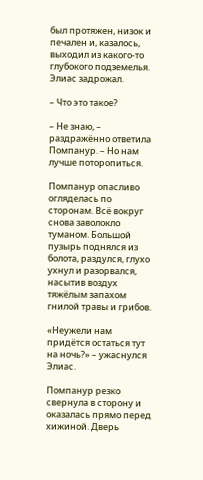был протяжен, низок и печален и, казалось, выходил из какого-то глубокого подземелья. Элиас задрожал.

– Что это такое?

– Не знаю, – раздражённо ответила Помпанур. – Но нам лучше поторопиться.

Помпанур опасливо огляделась по сторонам. Всё вокруг снова заволокло туманом. Большой пузырь поднялся из болота, раздулся, глухо ухнул и разорвался, насытив воздух тяжёлым запахом гнилой травы и грибов.

«Неужели нам придётся остаться тут на ночь?» – ужаснулся Элиас.

Помпанур резко свернула в сторону и оказалась прямо перед хижиной. Дверь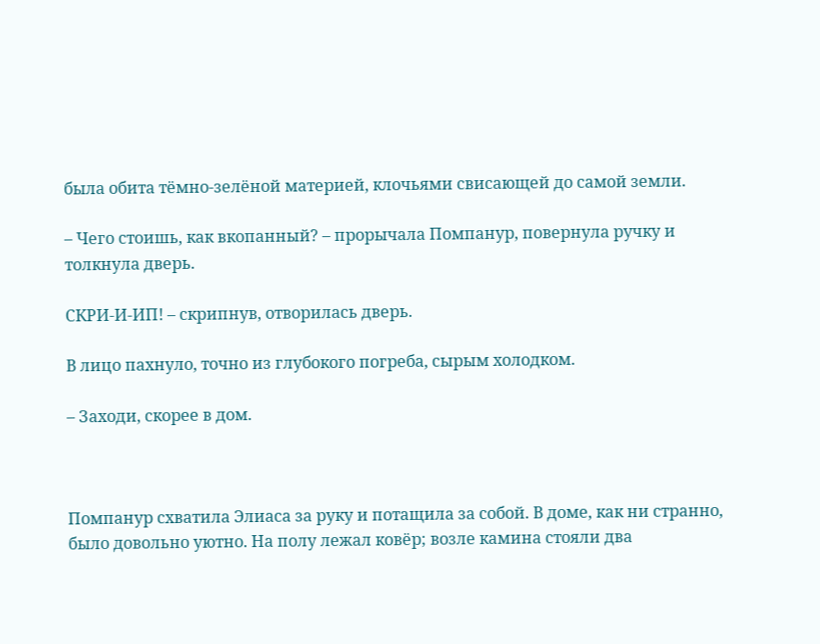была обита тёмно-зелёной материей, клочьями свисающей до самой земли.

– Чего стоишь, как вкопанный? – прорычала Помпанур, повернула ручку и толкнула дверь.

СКРИ-И-ИП! – скрипнув, отворилась дверь.

В лицо пахнуло, точно из глубокого погреба, сырым холодком.

– Заходи, скорее в дом.



Помпанур схватила Элиаса за руку и потащила за собой. В доме, как ни странно, было довольно уютно. На полу лежал ковёр; возле камина стояли два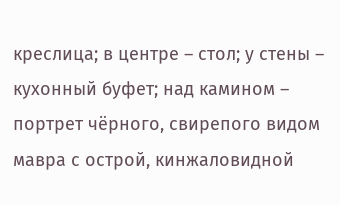креслица; в центре – стол; у стены – кухонный буфет; над камином – портрет чёрного, свирепого видом мавра с острой, кинжаловидной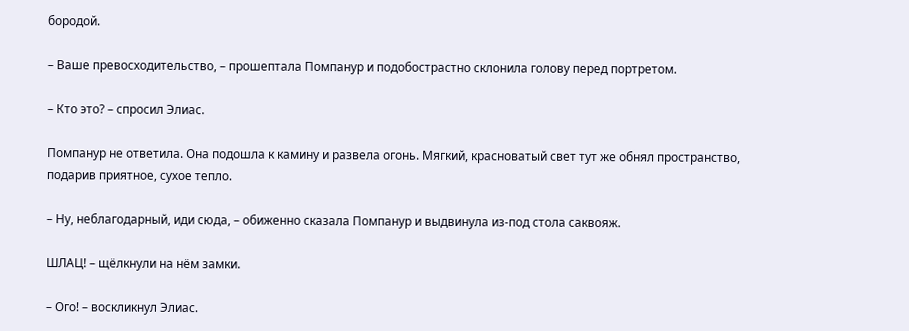бородой.

– Ваше превосходительство, – прошептала Помпанур и подобострастно склонила голову перед портретом.

– Кто это? – спросил Элиас.

Помпанур не ответила. Она подошла к камину и развела огонь. Мягкий, красноватый свет тут же обнял пространство, подарив приятное, сухое тепло.

– Ну, неблагодарный, иди сюда, – обиженно сказала Помпанур и выдвинула из-под стола саквояж.

ШЛАЦ! – щёлкнули на нём замки.

– Ого! – воскликнул Элиас.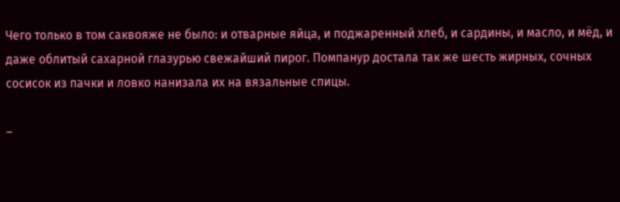Чего только в том саквояже не было: и отварные яйца, и поджаренный хлеб, и сардины, и масло, и мёд, и даже облитый сахарной глазурью свежайший пирог. Помпанур достала так же шесть жирных, сочных сосисок из пачки и ловко нанизала их на вязальные спицы.

–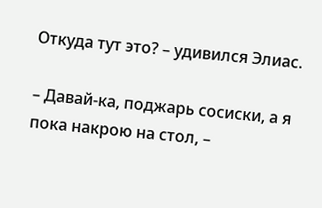Откуда тут это? – удивился Элиас.

– Давай-ка, поджарь сосиски, а я пока накрою на стол, –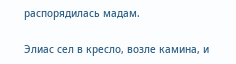распорядилась мадам.

Элиас сел в кресло, возле камина, и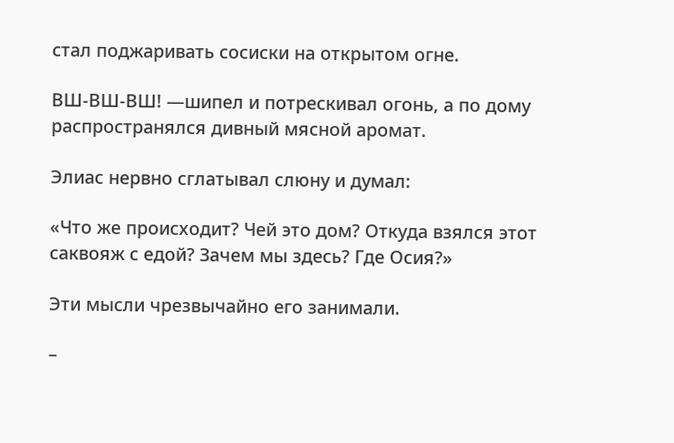стал поджаривать сосиски на открытом огне.

ВШ-ВШ-ВШ! —шипел и потрескивал огонь, а по дому распространялся дивный мясной аромат.

Элиас нервно сглатывал слюну и думал:

«Что же происходит? Чей это дом? Откуда взялся этот саквояж с едой? Зачем мы здесь? Где Осия?»

Эти мысли чрезвычайно его занимали.

–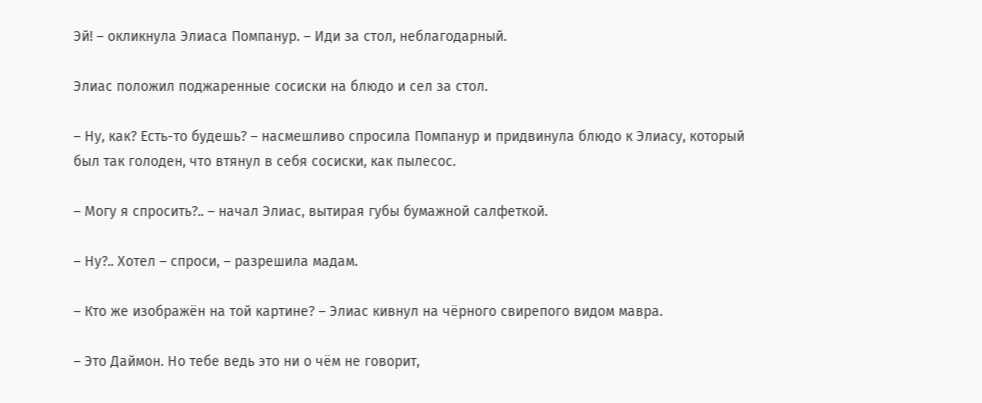Эй! – окликнула Элиаса Помпанур. – Иди за стол, неблагодарный.

Элиас положил поджаренные сосиски на блюдо и сел за стол.

– Ну, как? Есть-то будешь? – насмешливо спросила Помпанур и придвинула блюдо к Элиасу, который был так голоден, что втянул в себя сосиски, как пылесос.

– Могу я спросить?.. – начал Элиас, вытирая губы бумажной салфеткой.

– Ну?.. Хотел – спроси, – разрешила мадам.

– Кто же изображён на той картине? – Элиас кивнул на чёрного свирепого видом мавра.

– Это Даймон. Но тебе ведь это ни о чём не говорит,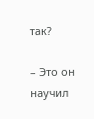так?

– Это он научил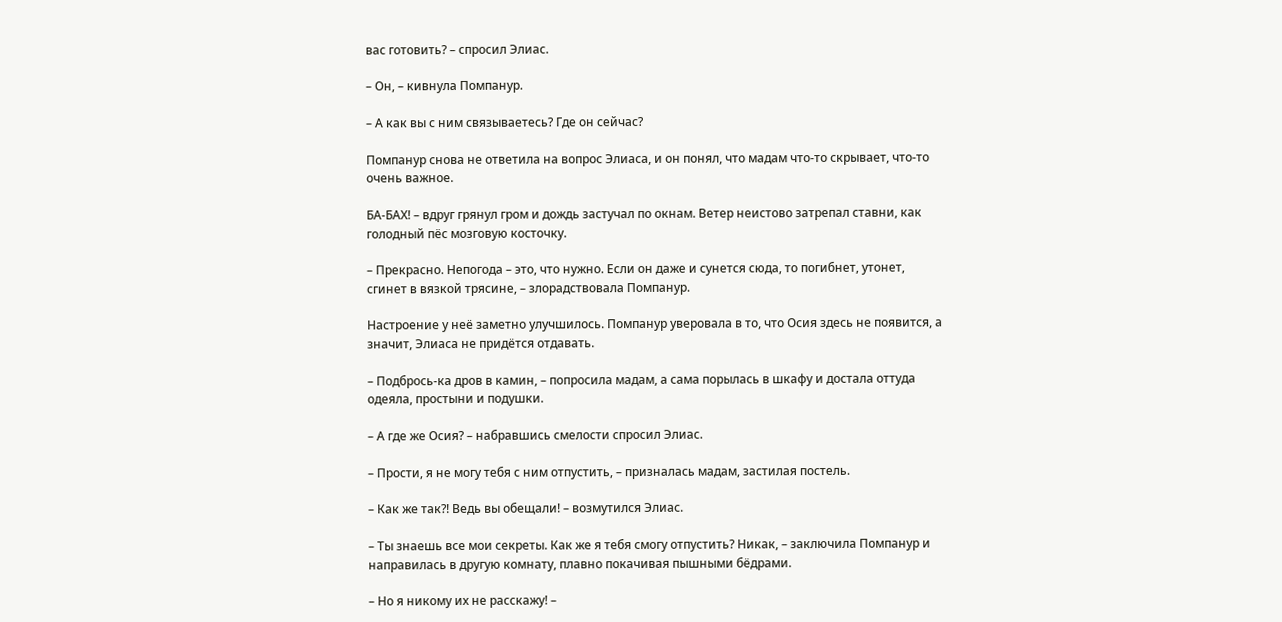вас готовить? – спросил Элиас.

– Он, – кивнула Помпанур.

– А как вы с ним связываетесь? Где он сейчас?

Помпанур снова не ответила на вопрос Элиаса, и он понял, что мадам что-то скрывает, что-то очень важное.

БА-БАХ! – вдруг грянул гром и дождь застучал по окнам. Ветер неистово затрепал ставни, как голодный пёс мозговую косточку.

– Прекрасно. Непогода – это, что нужно. Если он даже и сунется сюда, то погибнет, утонет, сгинет в вязкой трясине, – злорадствовала Помпанур.

Настроение у неё заметно улучшилось. Помпанур уверовала в то, что Осия здесь не появится, а значит, Элиаса не придётся отдавать.

– Подбрось-ка дров в камин, – попросила мадам, а сама порылась в шкафу и достала оттуда одеяла, простыни и подушки.

– А где же Осия? – набравшись смелости спросил Элиас.

– Прости, я не могу тебя с ним отпустить, – призналась мадам, застилая постель.

– Как же так?! Ведь вы обещали! – возмутился Элиас.

– Ты знаешь все мои секреты. Как же я тебя смогу отпустить? Никак, – заключила Помпанур и направилась в другую комнату, плавно покачивая пышными бёдрами.

– Но я никому их не расскажу! –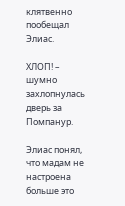клятвенно пообещал Элиас.

ХЛОП! – шумно захлопнулась дверь за Помпанур.

Элиас понял, что мадам не настроена больше это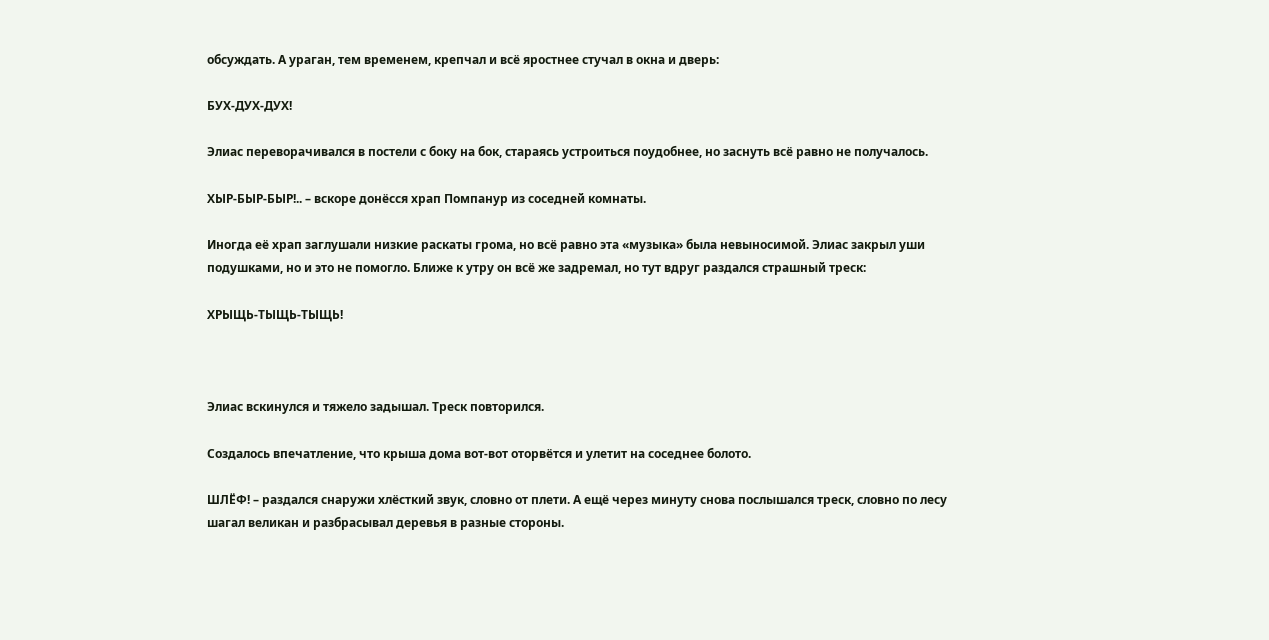обсуждать. А ураган, тем временем, крепчал и всё яростнее стучал в окна и дверь:

БУХ-ДУХ-ДУХ!

Элиас переворачивался в постели с боку на бок, стараясь устроиться поудобнее, но заснуть всё равно не получалось.

ХЫР-БЫР-БЫР!.. – вскоре донёсся храп Помпанур из соседней комнаты.

Иногда её храп заглушали низкие раскаты грома, но всё равно эта «музыка» была невыносимой. Элиас закрыл уши подушками, но и это не помогло. Ближе к утру он всё же задремал, но тут вдруг раздался страшный треск:

ХРЫЩЬ-ТЫЩЬ-ТЫЩЬ!



Элиас вскинулся и тяжело задышал. Треск повторился.

Создалось впечатление, что крыша дома вот-вот оторвётся и улетит на соседнее болото.

ШЛЁФ! – раздался снаружи хлёсткий звук, словно от плети. А ещё через минуту снова послышался треск, словно по лесу шагал великан и разбрасывал деревья в разные стороны.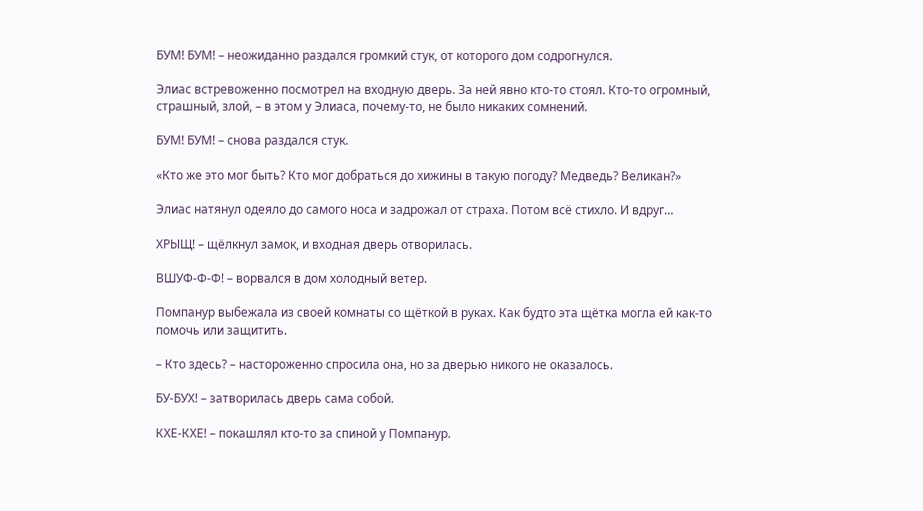БУМ! БУМ! – неожиданно раздался громкий стук, от которого дом содрогнулся.

Элиас встревоженно посмотрел на входную дверь. За ней явно кто-то стоял. Кто-то огромный, страшный, злой, – в этом у Элиаса, почему-то, не было никаких сомнений.

БУМ! БУМ! – снова раздался стук.

«Кто же это мог быть? Кто мог добраться до хижины в такую погоду? Медведь? Великан?»

Элиас натянул одеяло до самого носа и задрожал от страха. Потом всё стихло. И вдруг…

ХРЫЩ! – щёлкнул замок, и входная дверь отворилась.

ВШУФ-Ф-Ф! – ворвался в дом холодный ветер.

Помпанур выбежала из своей комнаты со щёткой в руках. Как будто эта щётка могла ей как-то помочь или защитить.

– Кто здесь? – настороженно спросила она, но за дверью никого не оказалось.

БУ-БУХ! – затворилась дверь сама собой.

КХЕ-КХЕ! – покашлял кто-то за спиной у Помпанур.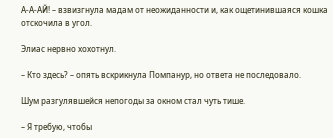А-А-АЙ! – взвизгнула мадам от неожиданности и, как ощетинившаяся кошка отскочила в угол.

Элиас нервно хохотнул.

– Кто здесь? – опять вскрикнула Помпанур, но ответа не последовало.

Шум разгулявшейся непогоды за окном стал чуть тише.

– Я требую, чтобы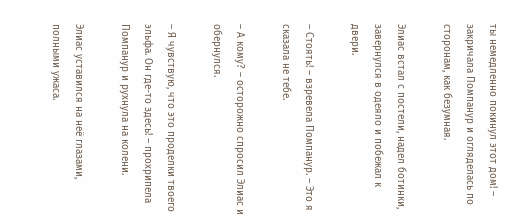ты немедленно покинул этот дом! – закричала Помпанур и огляделась по сторонам, как безумная.

Элиас встал с постели, надел ботинки, завернулся в одеяло и побежал к двери.

– Стоять! – взревела Помпанур. – Это я сказала не тебе.

– А кому? – осторожно спросил Элиас и обернулся.

– Я чувствую, что это проделки твоего эльфа. Он где-то здесь! – прохрипела Помпанур и рухнула на колени.

Элиас уставился на неё глазами, полными ужаса.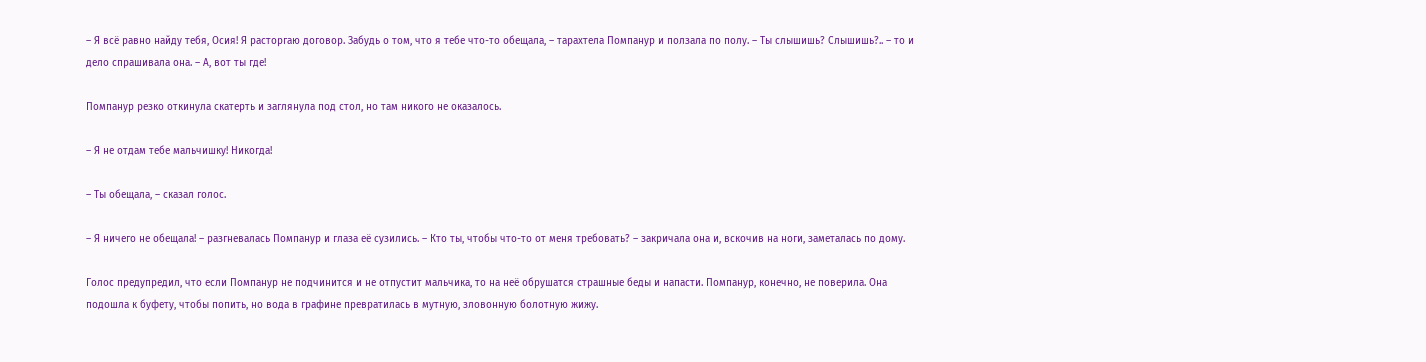– Я всё равно найду тебя, Осия! Я расторгаю договор. Забудь о том, что я тебе что-то обещала, – тарахтела Помпанур и ползала по полу. – Ты слышишь? Слышишь?.. – то и дело спрашивала она. – А, вот ты где!

Помпанур резко откинула скатерть и заглянула под стол, но там никого не оказалось.

– Я не отдам тебе мальчишку! Никогда!

– Ты обещала, – сказал голос.

– Я ничего не обещала! – разгневалась Помпанур и глаза её сузились. – Кто ты, чтобы что-то от меня требовать? – закричала она и, вскочив на ноги, заметалась по дому.

Голос предупредил, что если Помпанур не подчинится и не отпустит мальчика, то на неё обрушатся страшные беды и напасти. Помпанур, конечно, не поверила. Она подошла к буфету, чтобы попить, но вода в графине превратилась в мутную, зловонную болотную жижу.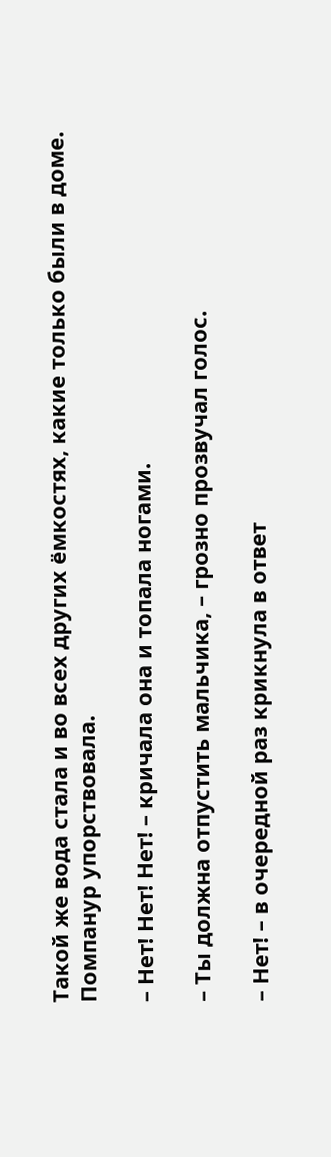Такой же вода стала и во всех других ёмкостях, какие только были в доме. Помпанур упорствовала.

– Нет! Нет! Нет! – кричала она и топала ногами.

– Ты должна отпустить мальчика, – грозно прозвучал голос.

– Нет! – в очередной раз крикнула в ответ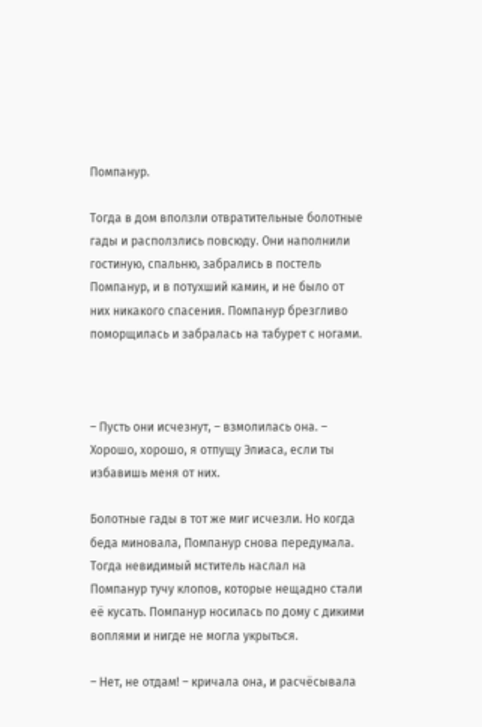Помпанур.

Тогда в дом вползли отвратительные болотные гады и расползлись повсюду. Они наполнили гостиную, спальню, забрались в постель Помпанур, и в потухший камин, и не было от них никакого спасения. Помпанур брезгливо поморщилась и забралась на табурет с ногами.



– Пусть они исчезнут, – взмолилась она. – Хорошо, хорошо, я отпущу Элиаса, если ты избавишь меня от них.

Болотные гады в тот же миг исчезли. Но когда беда миновала, Помпанур снова передумала. Тогда невидимый мститель наслал на Помпанур тучу клопов, которые нещадно стали её кусать. Помпанур носилась по дому с дикими воплями и нигде не могла укрыться.

– Нет, не отдам! – кричала она, и расчёсывала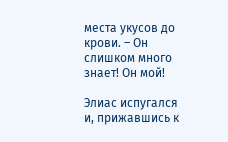места укусов до крови. – Он слишком много знает! Он мой!

Элиас испугался и, прижавшись к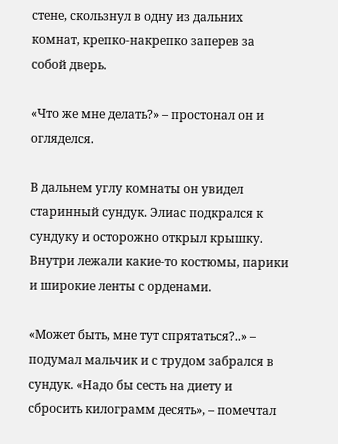стене, скользнул в одну из дальних комнат, крепко-накрепко заперев за собой дверь.

«Что же мне делать?» – простонал он и огляделся.

В дальнем углу комнаты он увидел старинный сундук. Элиас подкрался к сундуку и осторожно открыл крышку. Внутри лежали какие-то костюмы, парики и широкие ленты с орденами.

«Может быть, мне тут спрятаться?..» – подумал мальчик и с трудом забрался в сундук. «Надо бы сесть на диету и сбросить килограмм десять», – помечтал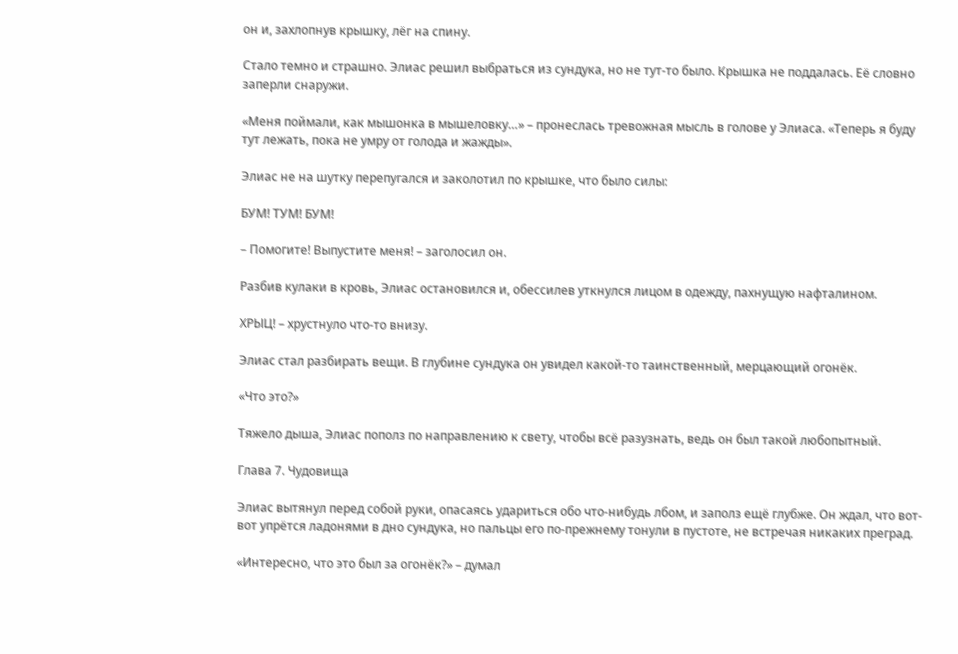он и, захлопнув крышку, лёг на спину.

Стало темно и страшно. Элиас решил выбраться из сундука, но не тут-то было. Крышка не поддалась. Её словно заперли снаружи.

«Меня поймали, как мышонка в мышеловку…» – пронеслась тревожная мысль в голове у Элиаса. «Теперь я буду тут лежать, пока не умру от голода и жажды».

Элиас не на шутку перепугался и заколотил по крышке, что было силы:

БУМ! ТУМ! БУМ!

– Помогите! Выпустите меня! – заголосил он.

Разбив кулаки в кровь, Элиас остановился и, обессилев уткнулся лицом в одежду, пахнущую нафталином.

ХРЫЦ! – хрустнуло что-то внизу.

Элиас стал разбирать вещи. В глубине сундука он увидел какой-то таинственный, мерцающий огонёк.

«Что это?»

Тяжело дыша, Элиас пополз по направлению к свету, чтобы всё разузнать, ведь он был такой любопытный.

Глава 7. Чудовища

Элиас вытянул перед собой руки, опасаясь удариться обо что-нибудь лбом, и заполз ещё глубже. Он ждал, что вот-вот упрётся ладонями в дно сундука, но пальцы его по-прежнему тонули в пустоте, не встречая никаких преград.

«Интересно, что это был за огонёк?» – думал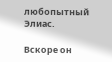любопытный Элиас.

Вскоре он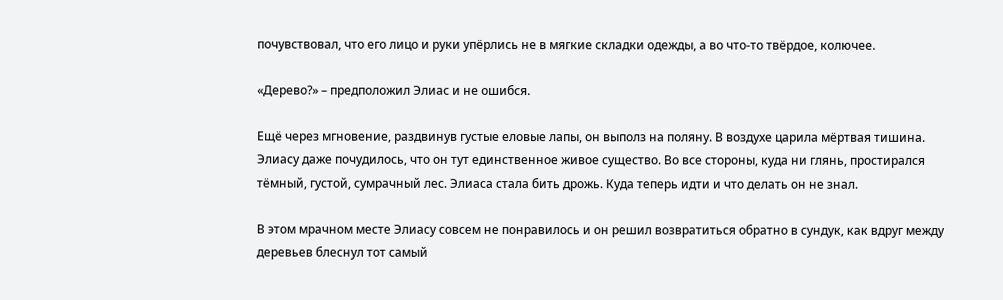почувствовал, что его лицо и руки упёрлись не в мягкие складки одежды, а во что-то твёрдое, колючее.

«Дерево?» – предположил Элиас и не ошибся.

Ещё через мгновение, раздвинув густые еловые лапы, он выполз на поляну. В воздухе царила мёртвая тишина. Элиасу даже почудилось, что он тут единственное живое существо. Во все стороны, куда ни глянь, простирался тёмный, густой, сумрачный лес. Элиаса стала бить дрожь. Куда теперь идти и что делать он не знал.

В этом мрачном месте Элиасу совсем не понравилось и он решил возвратиться обратно в сундук, как вдруг между деревьев блеснул тот самый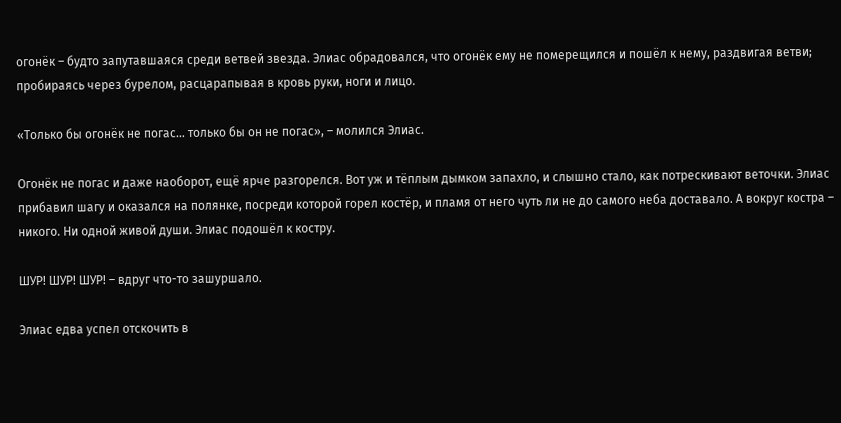огонёк – будто запутавшаяся среди ветвей звезда. Элиас обрадовался, что огонёк ему не померещился и пошёл к нему, раздвигая ветви; пробираясь через бурелом, расцарапывая в кровь руки, ноги и лицо.

«Только бы огонёк не погас… только бы он не погас», – молился Элиас.

Огонёк не погас и даже наоборот, ещё ярче разгорелся. Вот уж и тёплым дымком запахло, и слышно стало, как потрескивают веточки. Элиас прибавил шагу и оказался на полянке, посреди которой горел костёр, и пламя от него чуть ли не до самого неба доставало. А вокруг костра – никого. Ни одной живой души. Элиас подошёл к костру.

ШУР! ШУР! ШУР! – вдруг что-то зашуршало.

Элиас едва успел отскочить в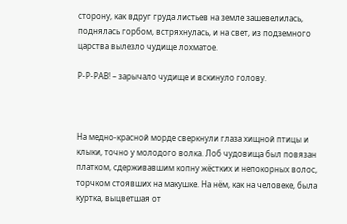сторону, как вдруг груда листьев на земле зашевелилась, поднялась горбом, встряхнулась, и на свет, из подземного царства вылезло чудище лохматое.

Р-Р-РАВ! – зарычало чудище и вскинуло голову.



На медно-красной морде сверкнули глаза хищной птицы и клыки, точно у молодого волка. Лоб чудовища был повязан платком, сдерживавшим копну жёстких и непокорных волос, торчком стоявших на макушке. На нём, как на человеке, была куртка, выцветшая от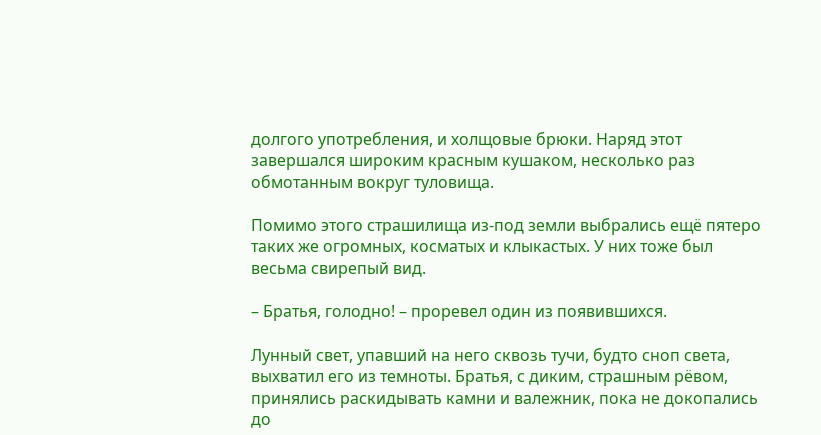долгого употребления, и холщовые брюки. Наряд этот завершался широким красным кушаком, несколько раз обмотанным вокруг туловища.

Помимо этого страшилища из-под земли выбрались ещё пятеро таких же огромных, косматых и клыкастых. У них тоже был весьма свирепый вид.

– Братья, голодно! – проревел один из появившихся.

Лунный свет, упавший на него сквозь тучи, будто сноп света, выхватил его из темноты. Братья, с диким, страшным рёвом, принялись раскидывать камни и валежник, пока не докопались до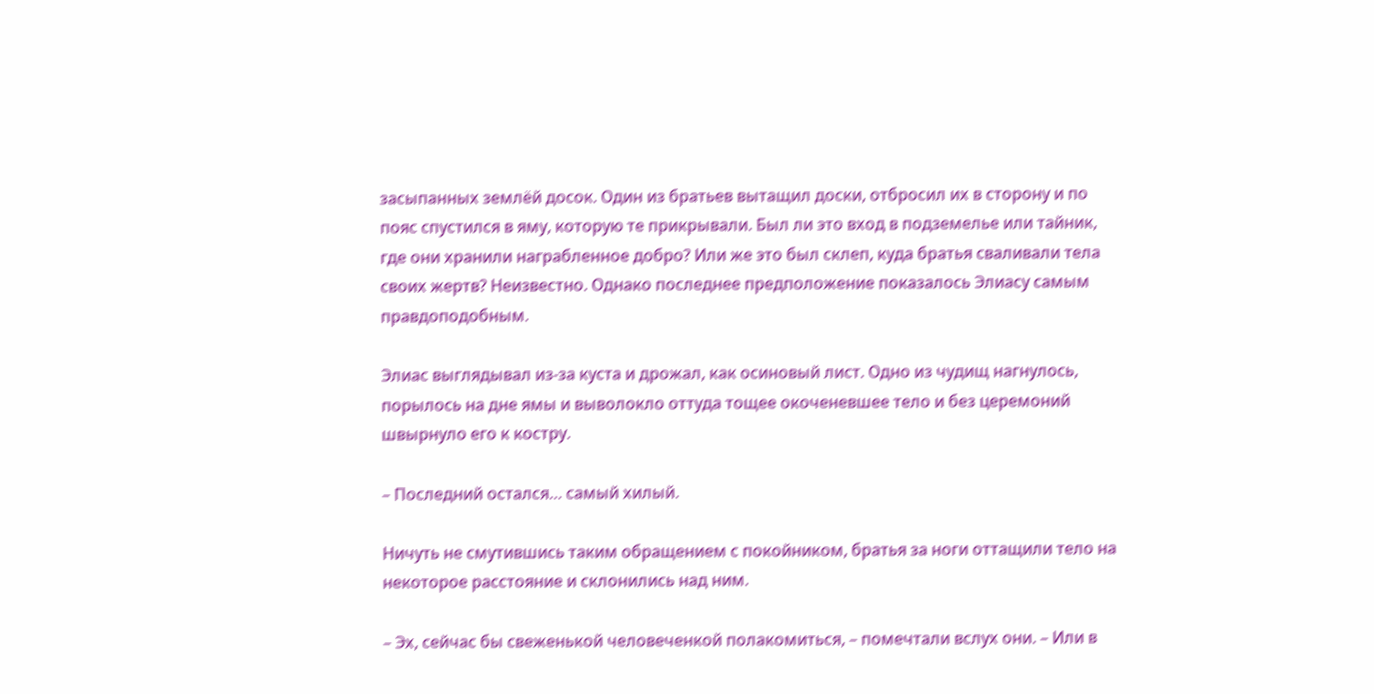засыпанных землёй досок. Один из братьев вытащил доски, отбросил их в сторону и по пояс спустился в яму, которую те прикрывали. Был ли это вход в подземелье или тайник, где они хранили награбленное добро? Или же это был склеп, куда братья сваливали тела своих жертв? Неизвестно. Однако последнее предположение показалось Элиасу самым правдоподобным.

Элиас выглядывал из-за куста и дрожал, как осиновый лист. Одно из чудищ нагнулось, порылось на дне ямы и выволокло оттуда тощее окоченевшее тело и без церемоний швырнуло его к костру.

– Последний остался… самый хилый.

Ничуть не смутившись таким обращением с покойником, братья за ноги оттащили тело на некоторое расстояние и склонились над ним.

– Эх, сейчас бы свеженькой человеченкой полакомиться, – помечтали вслух они. – Или в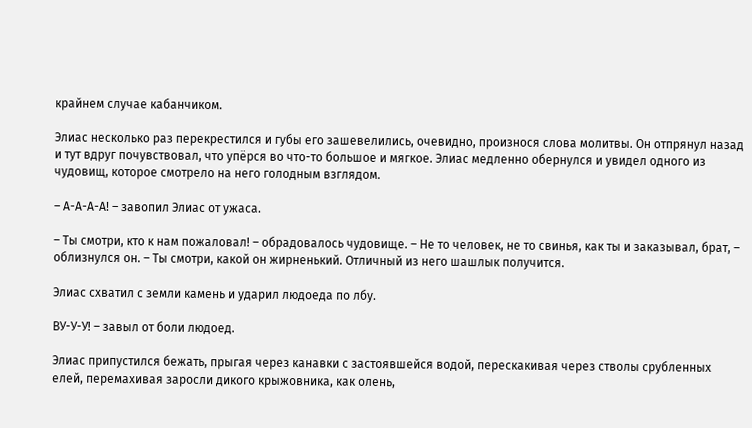крайнем случае кабанчиком.

Элиас несколько раз перекрестился и губы его зашевелились, очевидно, произнося слова молитвы. Он отпрянул назад и тут вдруг почувствовал, что упёрся во что-то большое и мягкое. Элиас медленно обернулся и увидел одного из чудовищ, которое смотрело на него голодным взглядом.

– А-А-А-А! – завопил Элиас от ужаса.

– Ты смотри, кто к нам пожаловал! – обрадовалось чудовище. – Не то человек, не то свинья, как ты и заказывал, брат, – облизнулся он. – Ты смотри, какой он жирненький. Отличный из него шашлык получится.

Элиас схватил с земли камень и ударил людоеда по лбу.

ВУ-У-У! – завыл от боли людоед.

Элиас припустился бежать, прыгая через канавки с застоявшейся водой, перескакивая через стволы срубленных елей, перемахивая заросли дикого крыжовника, как олень,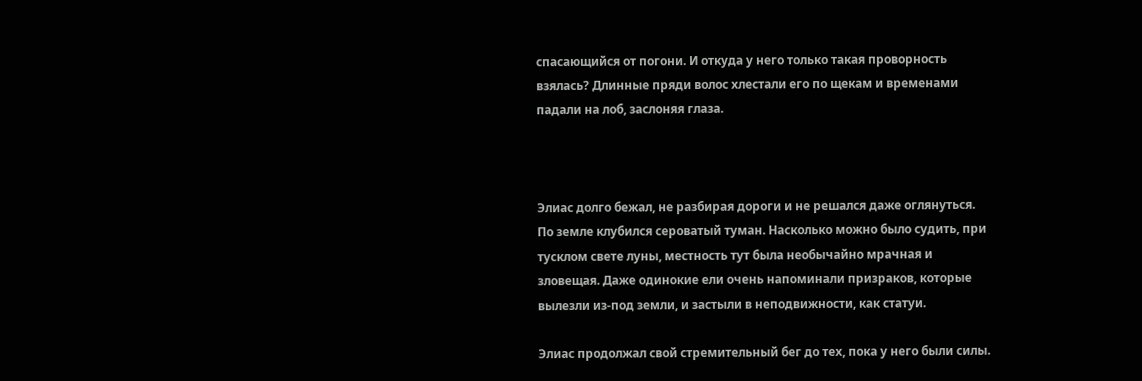спасающийся от погони. И откуда у него только такая проворность взялась? Длинные пряди волос хлестали его по щекам и временами падали на лоб, заслоняя глаза.



Элиас долго бежал, не разбирая дороги и не решался даже оглянуться. По земле клубился сероватый туман. Насколько можно было судить, при тусклом свете луны, местность тут была необычайно мрачная и зловещая. Даже одинокие ели очень напоминали призраков, которые вылезли из-под земли, и застыли в неподвижности, как статуи.

Элиас продолжал свой стремительный бег до тех, пока у него были силы.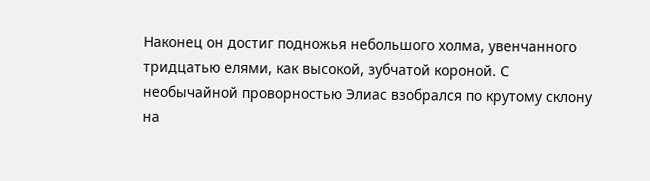Наконец он достиг подножья небольшого холма, увенчанного тридцатью елями, как высокой, зубчатой короной. С необычайной проворностью Элиас взобрался по крутому склону на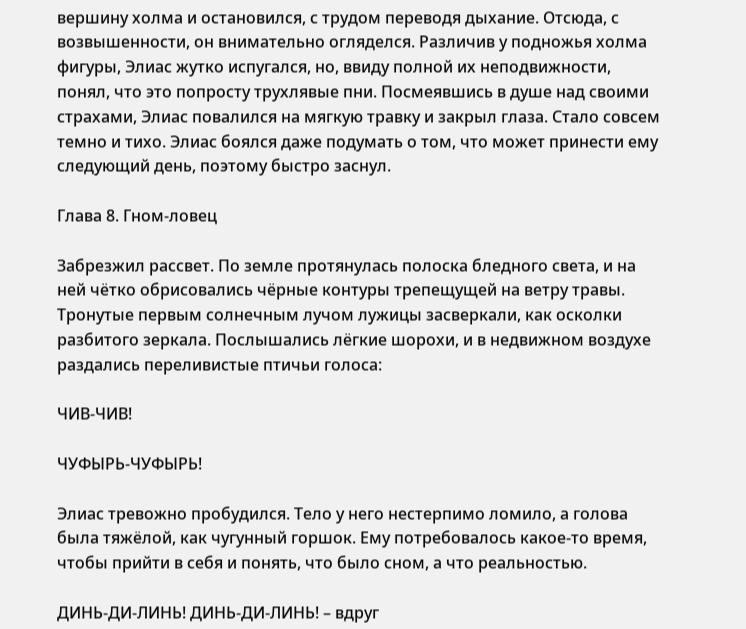вершину холма и остановился, с трудом переводя дыхание. Отсюда, с возвышенности, он внимательно огляделся. Различив у подножья холма фигуры, Элиас жутко испугался, но, ввиду полной их неподвижности, понял, что это попросту трухлявые пни. Посмеявшись в душе над своими страхами, Элиас повалился на мягкую травку и закрыл глаза. Стало совсем темно и тихо. Элиас боялся даже подумать о том, что может принести ему следующий день, поэтому быстро заснул.

Глава 8. Гном-ловец

Забрезжил рассвет. По земле протянулась полоска бледного света, и на ней чётко обрисовались чёрные контуры трепещущей на ветру травы. Тронутые первым солнечным лучом лужицы засверкали, как осколки разбитого зеркала. Послышались лёгкие шорохи, и в недвижном воздухе раздались переливистые птичьи голоса:

ЧИВ-ЧИВ!

ЧУФЫРЬ-ЧУФЫРЬ!

Элиас тревожно пробудился. Тело у него нестерпимо ломило, а голова была тяжёлой, как чугунный горшок. Ему потребовалось какое-то время, чтобы прийти в себя и понять, что было сном, а что реальностью.

ДИНЬ-ДИ-ЛИНЬ! ДИНЬ-ДИ-ЛИНЬ! – вдруг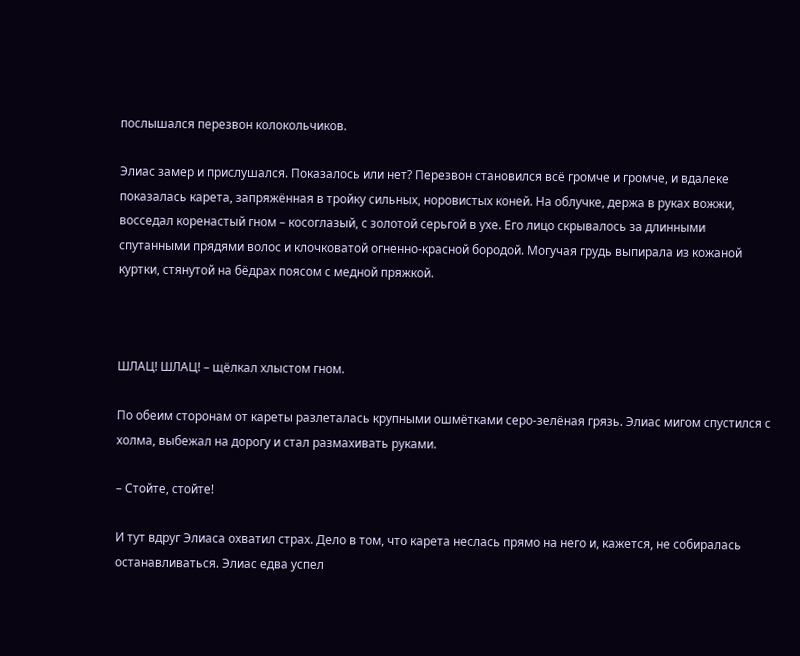послышался перезвон колокольчиков.

Элиас замер и прислушался. Показалось или нет? Перезвон становился всё громче и громче, и вдалеке показалась карета, запряжённая в тройку сильных, норовистых коней. На облучке, держа в руках вожжи, восседал коренастый гном – косоглазый, с золотой серьгой в ухе. Его лицо скрывалось за длинными спутанными прядями волос и клочковатой огненно-красной бородой. Могучая грудь выпирала из кожаной куртки, стянутой на бёдрах поясом с медной пряжкой.



ШЛАЦ! ШЛАЦ! – щёлкал хлыстом гном.

По обеим сторонам от кареты разлеталась крупными ошмётками серо-зелёная грязь. Элиас мигом спустился с холма, выбежал на дорогу и стал размахивать руками.

– Стойте, стойте!

И тут вдруг Элиаса охватил страх. Дело в том, что карета неслась прямо на него и, кажется, не собиралась останавливаться. Элиас едва успел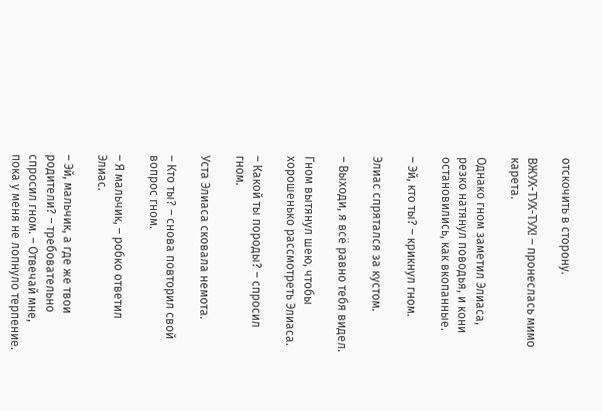отскочить в сторону.

ВЖУХ-ТУХ-ТУХ! – пронеслась мимо карета.

Однако гном заметил Элиаса, резко натянул поводья, и кони остановились, как вкопанные.

– Эй, кто ты? – крикнул гном.

Элиас спрятался за кустом.

– Выходи, я всё равно тебя видел.

Гном вытянул шею, чтобы хорошенько рассмотреть Элиаса.

– Какой ты породы? – спросил гном.

Уста Элиаса сковала немота.

– Кто ты? – снова повторил свой вопрос гном.

– Я мальчик, – робко ответил Элиас.

– Эй, мальчик, а где же твои родители? – требовательно спросил гном. – Отвечай мне, пока у меня не лопнуло терпение.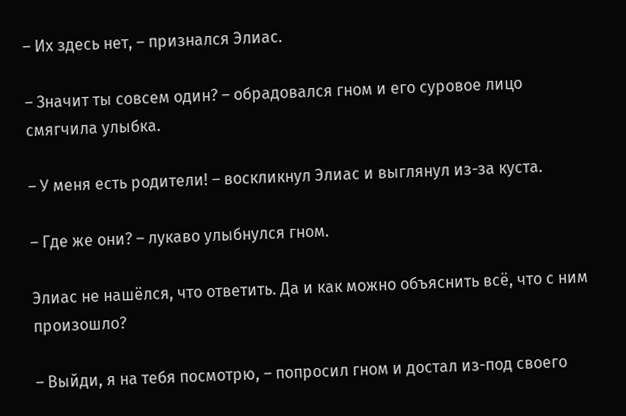– Их здесь нет, – признался Элиас.

– Значит ты совсем один? – обрадовался гном и его суровое лицо смягчила улыбка.

– У меня есть родители! – воскликнул Элиас и выглянул из-за куста.

– Где же они? – лукаво улыбнулся гном.

Элиас не нашёлся, что ответить. Да и как можно объяснить всё, что с ним произошло?

– Выйди, я на тебя посмотрю, – попросил гном и достал из-под своего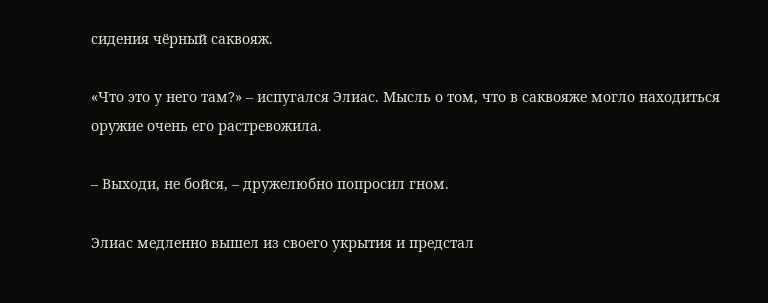сидения чёрный саквояж.

«Что это у него там?» – испугался Элиас. Мысль о том, что в саквояже могло находиться оружие очень его растревожила.

– Выходи, не бойся, – дружелюбно попросил гном.

Элиас медленно вышел из своего укрытия и предстал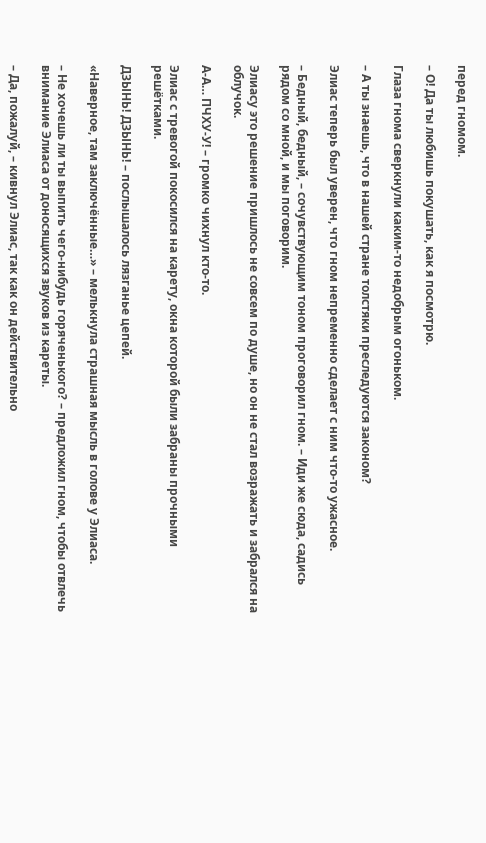перед гномом.

– О! Да ты любишь покушать, как я посмотрю.

Глаза гнома сверкнули каким-то недобрым огоньком.

– А ты знаешь, что в нашей стране толстяки преследуются законом?

Элиас теперь был уверен, что гном непременно сделает с ним что-то ужасное.

– Бедный, бедный, – сочувствующим тоном проговорил гном. – Иди же сюда, садись рядом со мной, и мы поговорим.

Элиасу это решение пришлось не совсем по душе, но он не стал возражать и забрался на облучок.

А-А… ПЧХУ-У! – громко чихнул кто-то.

Элиас с тревогой покосился на карету, окна которой были забраны прочными решётками.

ДЗЫНЬ! ДЗЫНЬ! – послышалось лязганье цепей.

«Наверное, там заключённые…» – мелькнула страшная мысль в голове у Элиаса.

– Не хочешь ли ты выпить чего-нибудь горяченького? – предложил гном, чтобы отвлечь внимание Элиаса от доносящихся звуков из кареты.

– Да, пожалуй, – кивнул Элиас, так как он действительно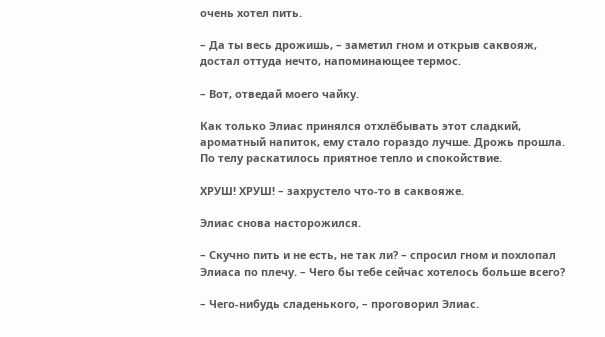очень хотел пить.

– Да ты весь дрожишь, – заметил гном и открыв саквояж, достал оттуда нечто, напоминающее термос.

– Вот, отведай моего чайку.

Как только Элиас принялся отхлёбывать этот сладкий, ароматный напиток, ему стало гораздо лучше. Дрожь прошла. По телу раскатилось приятное тепло и спокойствие.

ХРУШ! ХРУШ! – захрустело что-то в саквояже.

Элиас снова насторожился.

– Скучно пить и не есть, не так ли? – спросил гном и похлопал Элиаса по плечу. – Чего бы тебе сейчас хотелось больше всего?

– Чего-нибудь сладенького, – проговорил Элиас.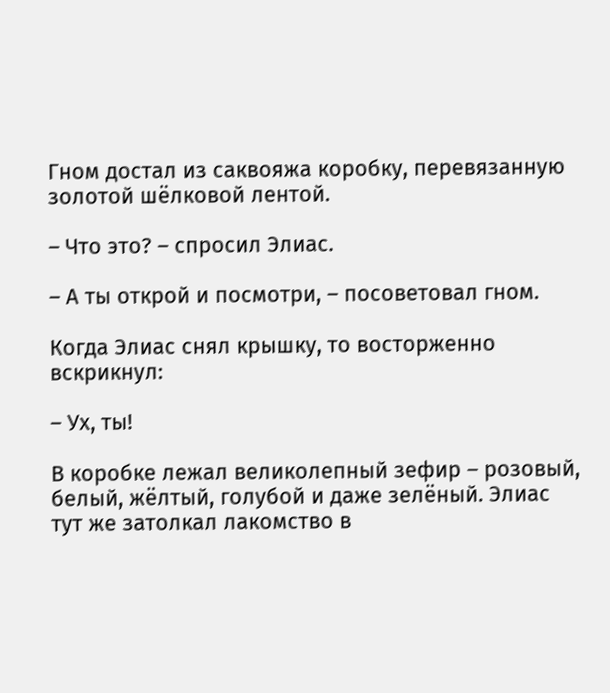Гном достал из саквояжа коробку, перевязанную золотой шёлковой лентой.

– Что это? – спросил Элиас.

– А ты открой и посмотри, – посоветовал гном.

Когда Элиас снял крышку, то восторженно вскрикнул:

– Ух, ты!

В коробке лежал великолепный зефир – розовый, белый, жёлтый, голубой и даже зелёный. Элиас тут же затолкал лакомство в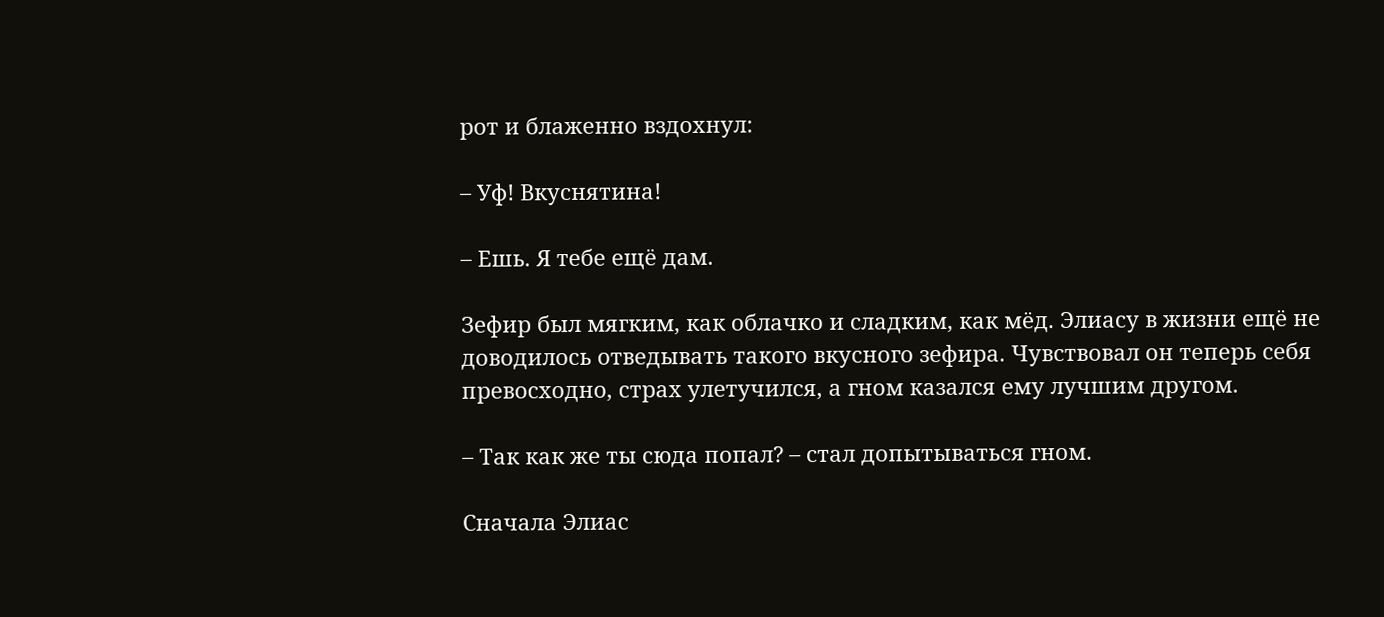рот и блаженно вздохнул:

– Уф! Вкуснятина!

– Ешь. Я тебе ещё дам.

Зефир был мягким, как облачко и сладким, как мёд. Элиасу в жизни ещё не доводилось отведывать такого вкусного зефира. Чувствовал он теперь себя превосходно, страх улетучился, а гном казался ему лучшим другом.

– Так как же ты сюда попал? – стал допытываться гном.

Сначала Элиас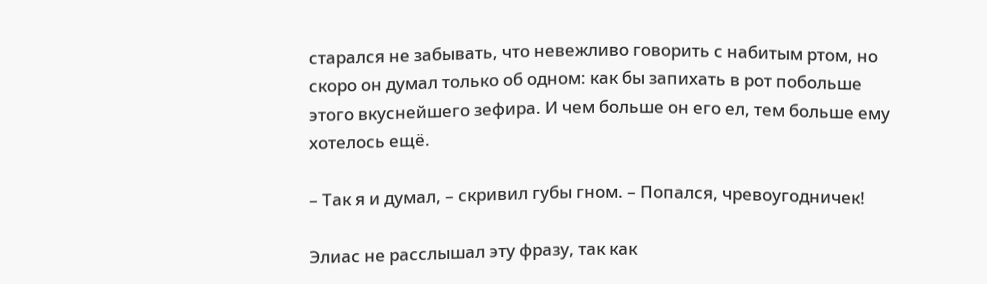старался не забывать, что невежливо говорить с набитым ртом, но скоро он думал только об одном: как бы запихать в рот побольше этого вкуснейшего зефира. И чем больше он его ел, тем больше ему хотелось ещё.

– Так я и думал, – скривил губы гном. – Попался, чревоугодничек!

Элиас не расслышал эту фразу, так как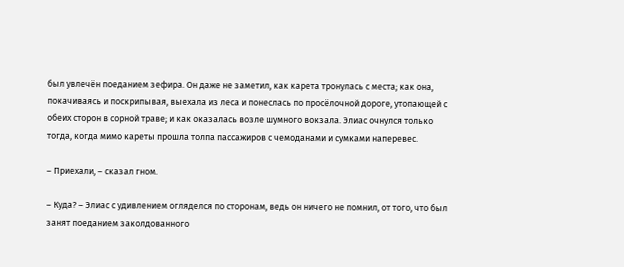был увлечён поеданием зефира. Он даже не заметил, как карета тронулась с места; как она, покачиваясь и поскрипывая, выехала из леса и понеслась по просёлочной дороге, утопающей с обеих сторон в сорной траве; и как оказалась возле шумного вокзала. Элиас очнулся только тогда, когда мимо кареты прошла толпа пассажиров с чемоданами и сумками наперевес.

– Приехали, – сказал гном.

– Куда? – Элиас с удивлением огляделся по сторонам, ведь он ничего не помнил, от того, что был занят поеданием заколдованного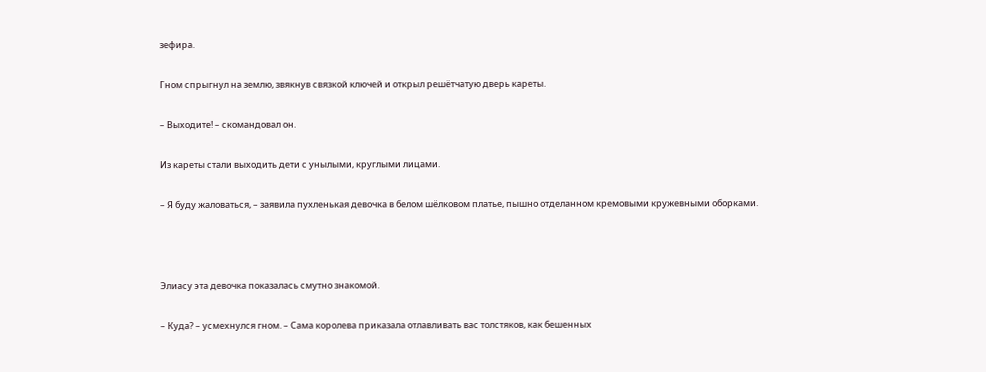зефира.

Гном спрыгнул на землю, звякнув связкой ключей и открыл решётчатую дверь кареты.

– Выходите! – скомандовал он.

Из кареты стали выходить дети с унылыми, круглыми лицами.

– Я буду жаловаться, – заявила пухленькая девочка в белом шёлковом платье, пышно отделанном кремовыми кружевными оборками.



Элиасу эта девочка показалась смутно знакомой.

– Куда? – усмехнулся гном. – Сама королева приказала отлавливать вас толстяков, как бешенных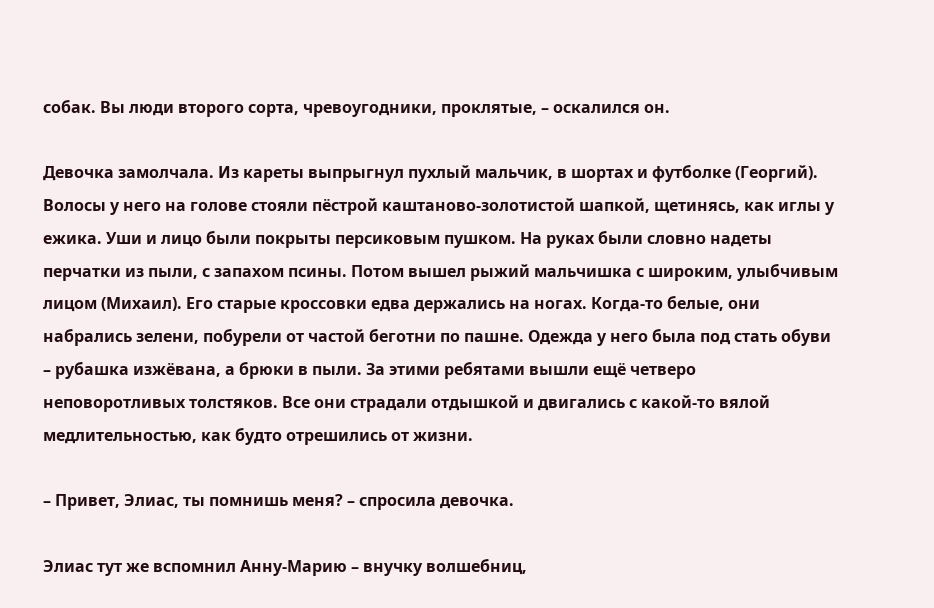собак. Вы люди второго сорта, чревоугодники, проклятые, – оскалился он.

Девочка замолчала. Из кареты выпрыгнул пухлый мальчик, в шортах и футболке (Георгий). Волосы у него на голове стояли пёстрой каштаново-золотистой шапкой, щетинясь, как иглы у ежика. Уши и лицо были покрыты персиковым пушком. На руках были словно надеты перчатки из пыли, с запахом псины. Потом вышел рыжий мальчишка с широким, улыбчивым лицом (Михаил). Его старые кроссовки едва держались на ногах. Когда-то белые, они набрались зелени, побурели от частой беготни по пашне. Одежда у него была под стать обуви – рубашка изжёвана, а брюки в пыли. За этими ребятами вышли ещё четверо неповоротливых толстяков. Все они страдали отдышкой и двигались с какой-то вялой медлительностью, как будто отрешились от жизни.

– Привет, Элиас, ты помнишь меня? – спросила девочка.

Элиас тут же вспомнил Анну-Марию – внучку волшебниц,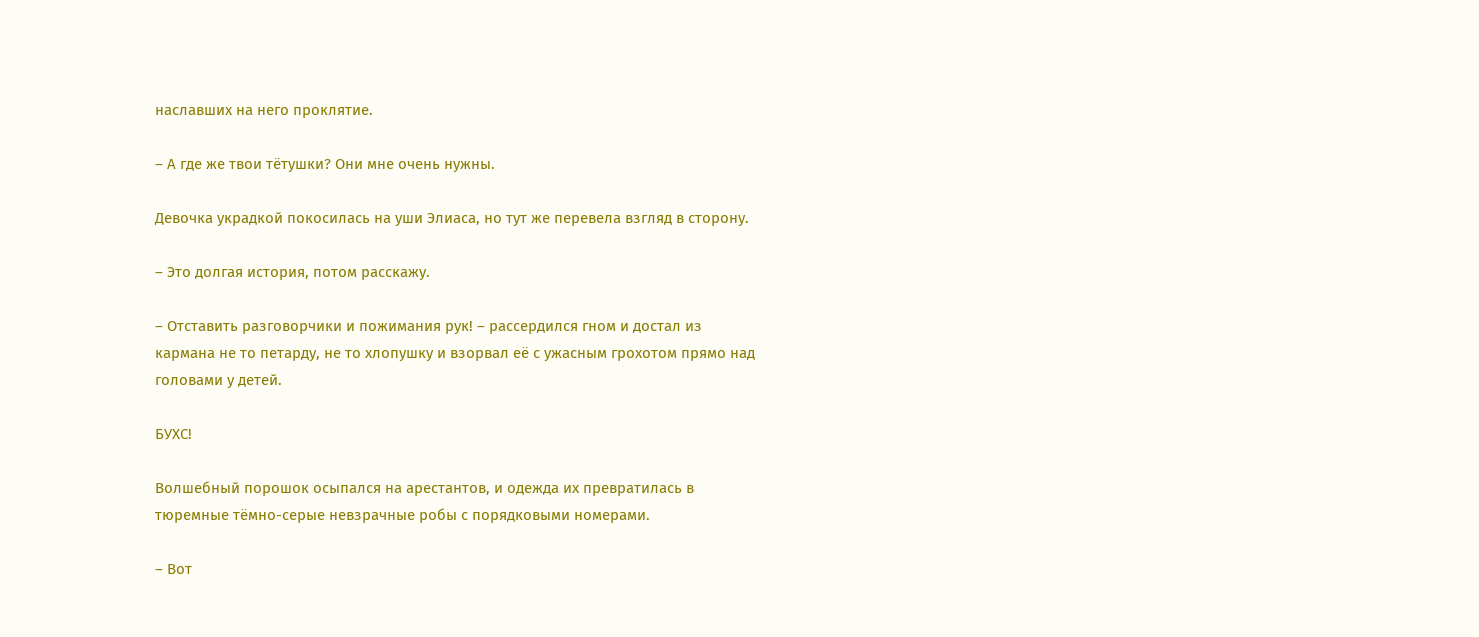наславших на него проклятие.

– А где же твои тётушки? Они мне очень нужны.

Девочка украдкой покосилась на уши Элиаса, но тут же перевела взгляд в сторону.

– Это долгая история, потом расскажу.

– Отставить разговорчики и пожимания рук! – рассердился гном и достал из кармана не то петарду, не то хлопушку и взорвал её с ужасным грохотом прямо над головами у детей.

БУХС!

Волшебный порошок осыпался на арестантов, и одежда их превратилась в тюремные тёмно-серые невзрачные робы с порядковыми номерами.

– Вот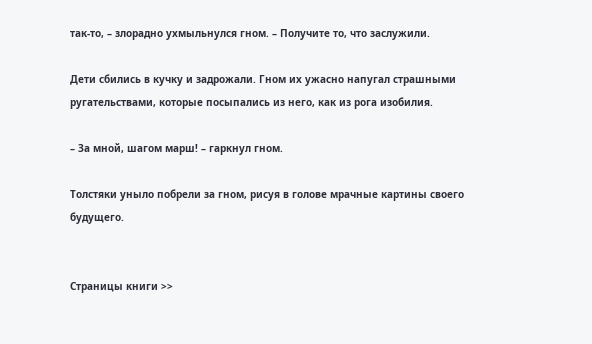так-то, – злорадно ухмыльнулся гном. – Получите то, что заслужили.

Дети сбились в кучку и задрожали. Гном их ужасно напугал страшными ругательствами, которые посыпались из него, как из рога изобилия.

– За мной, шагом марш! – гаркнул гном.

Толстяки уныло побрели за гном, рисуя в голове мрачные картины своего будущего.


Страницы книги >>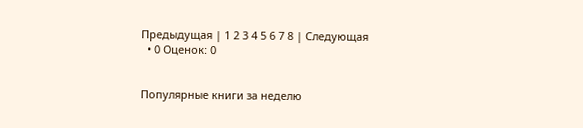Предыдущая | 1 2 3 4 5 6 7 8 | Следующая
  • 0 Оценок: 0


Популярные книги за неделю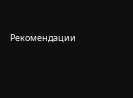Рекомендации